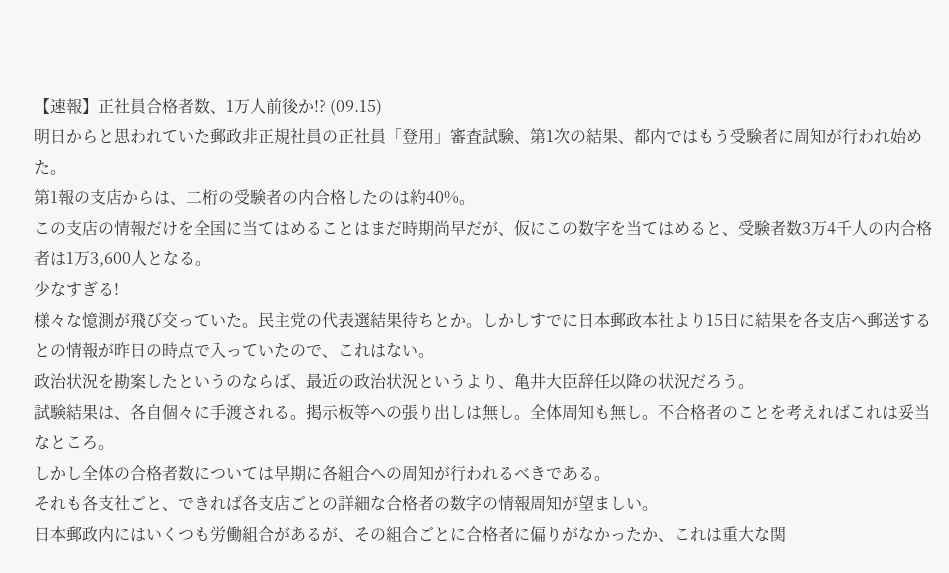【速報】正社員合格者数、1万人前後か!? (09.15)
明日からと思われていた郵政非正規社員の正社員「登用」審査試験、第1次の結果、都内ではもう受験者に周知が行われ始めた。
第1報の支店からは、二桁の受験者の内合格したのは約40%。
この支店の情報だけを全国に当てはめることはまだ時期尚早だが、仮にこの数字を当てはめると、受験者数3万4千人の内合格者は1万3,600人となる。
少なすぎる!
様々な憶測が飛び交っていた。民主党の代表選結果待ちとか。しかしすでに日本郵政本社より15日に結果を各支店へ郵送するとの情報が昨日の時点で入っていたので、これはない。
政治状況を勘案したというのならば、最近の政治状況というより、亀井大臣辞任以降の状況だろう。
試験結果は、各自個々に手渡される。掲示板等への張り出しは無し。全体周知も無し。不合格者のことを考えればこれは妥当なところ。
しかし全体の合格者数については早期に各組合への周知が行われるべきである。
それも各支社ごと、できれば各支店ごとの詳細な合格者の数字の情報周知が望ましい。
日本郵政内にはいくつも労働組合があるが、その組合ごとに合格者に偏りがなかったか、これは重大な関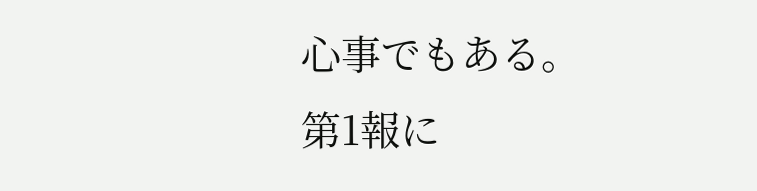心事でもある。
第1報に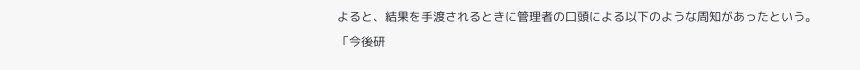よると、結果を手渡されるときに管理者の口頭による以下のような周知があったという。
「今後研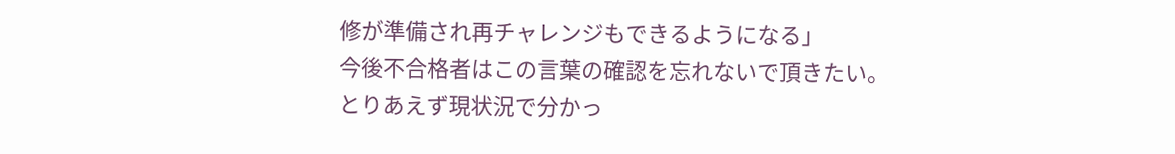修が準備され再チャレンジもできるようになる」
今後不合格者はこの言葉の確認を忘れないで頂きたい。
とりあえず現状況で分かっ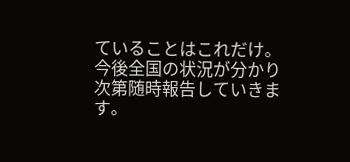ていることはこれだけ。
今後全国の状況が分かり次第随時報告していきます。